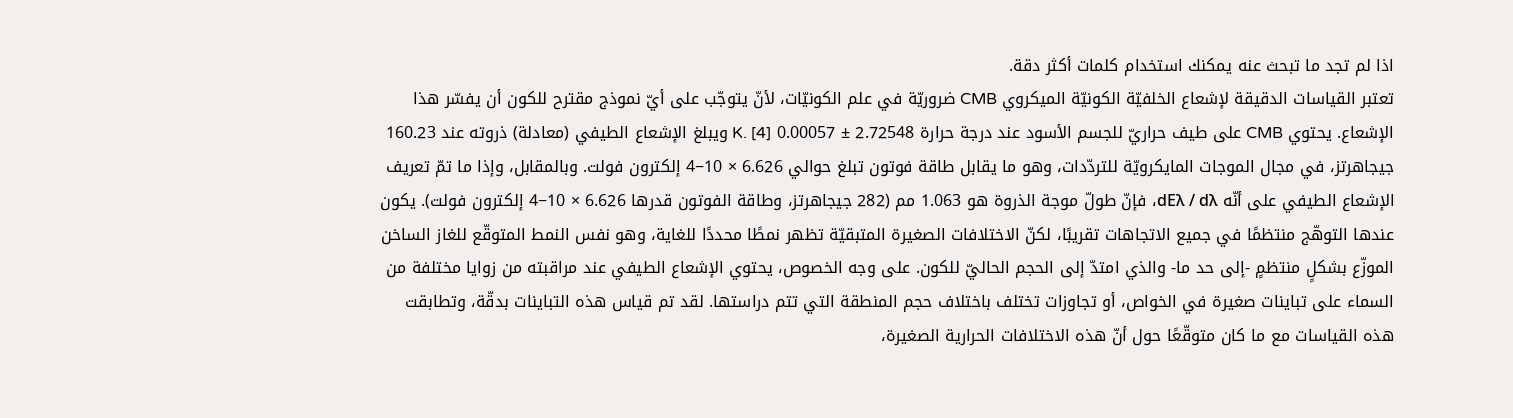اذا لم تجد ما تبحث عنه يمكنك استخدام كلمات أكثر دقة.
تعتبر القياسات الدقيقة لإشعاع الخلفيّة الكونيّة الميكروي CMB ضروريّة في علم الكونيّات، لأنّ يتوجّب على أيّ نموذج مقترح للكون أن يفسّر هذا الإشعاع. يحتوي CMB على طيف حراريّ للجسم الأسود عند درجة حرارة 2.72548 ± 0.00057 K. [4] ويبلغ الإشعاع الطيفي (معادلة) ذروته عند 160.23 جيجاهرتز، في مجال الموجات المايكرويّة للتردّدات، وهو ما يقابل طاقة فوتون تبلغ حوالي 6.626 × 10−4 إلكترون فولت. وبالمقابل، وإذا ما تمّ تعريف الإشعاع الطيفي على أنّه dEλ / dλ، فإنّ طولّ موجة الذروة هو 1.063 مم (282 جيجاهرتز، وطاقة الفوتون قدرها 6.626 × 10−4 إلكترون فولت). يكون عندها التوهّج منتظمًا في جميع الاتجاهات تقريبًا، لكنّ الاختلافات الصغيرة المتبقيّة تظهر نمطًا محددًا للغاية، وهو نفس النمط المتوقّع للغاز الساخن الموزّع بشكلٍ منتظمٍ -إلى حد ما- والذي امتدّ إلى الحجم الحاليّ للكون. على وجه الخصوص، يحتوي الإشعاع الطيفي عند مراقبته من زوايا مختلفة من السماء على تباينات صغيرة في الخواص، أو تجاوزات تختلف باختلاف حجم المنطقة التي تتم دراستها. لقد تم قياس هذه التباينات بدقّة، وتطابقت هذه القياسات مع ما كان متوقّعًا حول أنّ هذه الاختلافات الحرارية الصغيرة،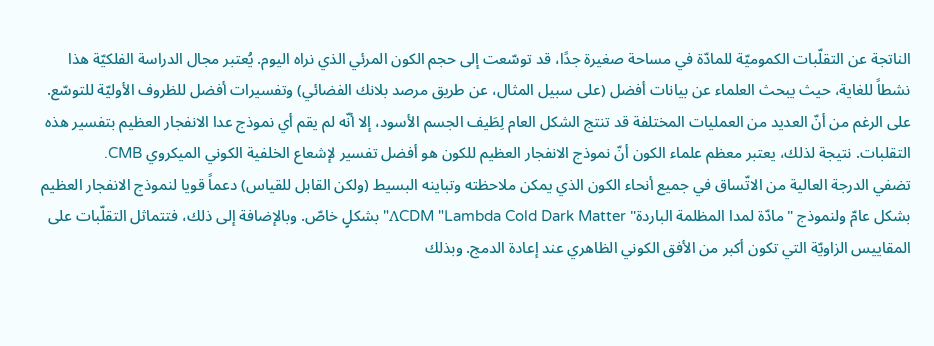الناتجة عن التقلّبات الكموميّة للمادّة في مساحة صغيرة جدًا، قد توسّعت إلى حجم الكون المرئي الذي نراه اليوم. يُعتبر مجال الدراسة الفلكيّة هذا نشطاً للغاية، حيث يبحث العلماء عن بيانات أفضل (على سبيل المثال، عن طريق مرصد بلانك الفضائي) وتفسيرات أفضل للظروف الأوليّة للتوسّع. على الرغم من أنّ العديد من العمليات المختلفة قد تنتج الشكل العام لِطَيف الجسم الأسود، إلا أنّه لم يقم أي نموذج عدا الانفجار العظيم بتفسير هذه التقلبات. نتيجة لذلك، يعتبر معظم علماء الكون أنّ نموذج الانفجار العظيم للكون هو أفضل تفسير لإشعاع الخلفية الكوني الميكروي CMB.
تضفي الدرجة العالية من الاتّساق في جميع أنحاء الكون الذي يمكن ملاحظته وتباينه البسيط (ولكن القابل للقياس) دعماً قويا لنموذج الانفجار العظيم بشكل عامّ ولنموذج "مادّة لمدا المظلمة الباردة" ΛCDM "Lambda Cold Dark Matter" بشكلٍ خاصّ. وبالإضافة إلى ذلك، فتتماثل التقلّبات على المقاييس الزاويّة التي تكون أكبر من الأفق الكوني الظاهري عند إعادة الدمج. وبذلك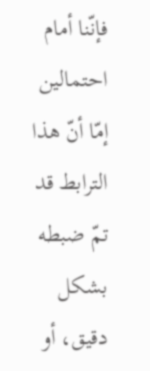فإنّنا أمام احتمالين إمّا أنّ هذا الترابط قد تمّ ضبطه بشكل دقيق، أو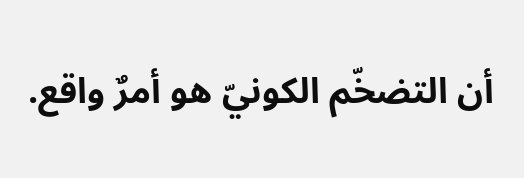أن التضخّم الكونيّ هو أمرٌ واقع.